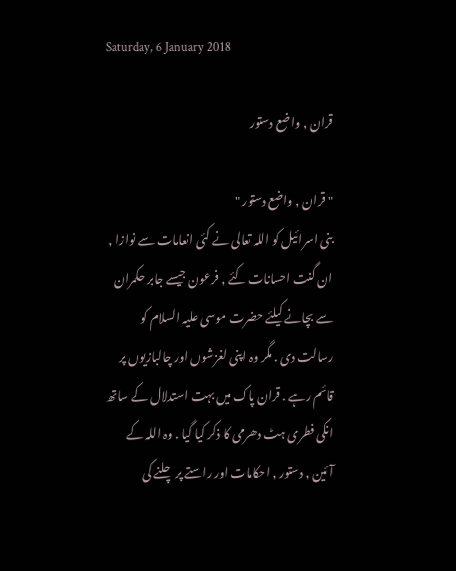Saturday, 6 January 2018

قران , واضع دستور

" قران , واضع دستور "
بنی اسرائیل کو اللہ تعالی نے کئی انعامات سے نوازا , ان گنت احسانات کئے , فرعون جیسے جابر حکمران سے بچانے کیلئے حضرت موسی علیہ السلام کو رسالت دی . مگر وہ اپنی لغزشوں اور چالبازیوں پر قائم رہے . قران پاک میں بہت استدلال کے ساتھ انکی فطری ہٹ دھرمی کا ذکر کیا گیا . وہ اللہ کے آئین , دستور , احکامات اور راستے پر چلنے کی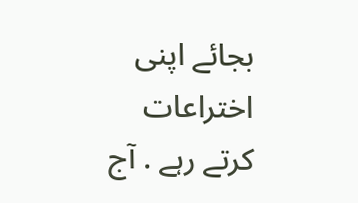بجائے اپنی اختراعات کرتے رہے . آج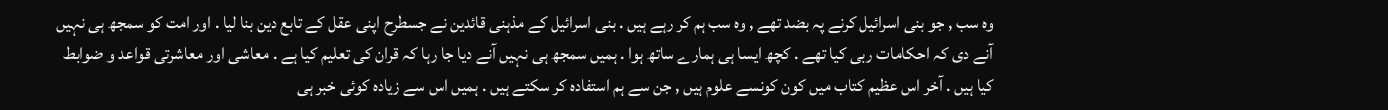وہ سب , جو بنی اسرائیل کرنے پہ بضد تھے , وہ سب ہم کر رہے ہیں . بنی اسرائیل کے مذہنی قائدین نے جسطرح اپنی عقل کے تابع دین بنا لیا . اور امت کو سمجھ ہی نہیں آنے دی کہ احکامات ربی کیا تھے . کچھ ایسا ہی ہمارے ساتھ ہوا . ہمیں سمجھ ہی نہیں آنے دیا جا رہا کہ قران کی تعلیم کیا ہے . معاشی اور معاشرتی قواعد و ضوابط کیا ہیں . آخر اس عظیم کتاب میں کون کونسے علوم ہیں , جن سے ہم استفادہ کر سکتے ہیں . ہمیں اس سے زیادہ کوئی خبر ہی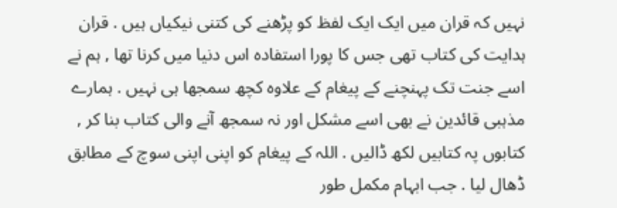نہیں کہ قران میں ایک ایک لفظ کو پڑھنے کی کتنی نیکیاں ہیں . قران ہدایت کی کتاب تھی جس کا پورا استفادہ اس دنیا میں کرنا تھا , ہم نے اسے جنت تک پہنچنے کے پیغام کے علاوہ کچھ سمجھا ہی نہیں . ہمارے مذہبی قائدین نے بھی اسے مشکل اور نہ سمجھ آنے والی کتاب بنا کر , کتابوں پہ کتابیں لکھ ڈالیں . اللہ کے پیغام کو اپنی اپنی سوچ کے مطابق ڈھال لیا . جب ابہام مکمل طور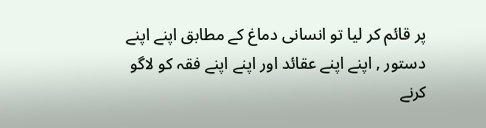پر قائم کر لیا تو انسانی دماغ کے مطابق اپنے اپنے دستور , اپنے اپنے عقائد اور اپنے اپنے فقہ کو لاگو کرنے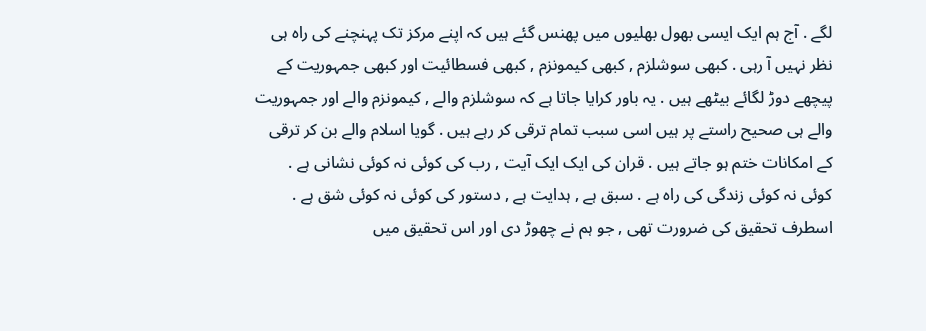لگے . آج ہم ایک ایسی بھول بھلیوں میں پھنس گئے ہیں کہ اپنے مرکز تک پہنچنے کی راہ ہی نظر نہیں آ رہی . کبھی سوشلزم , کبھی کیمونزم , کبھی فسطائیت اور کبھی جمہوریت کے پیچھے دوڑ لگائے بیٹھے ہیں . یہ باور کرایا جاتا ہے کہ سوشلزم والے , کیمونزم والے اور جمہوریت والے ہی صحیح راستے پر ہیں اسی سبب تمام ترقی کر رہے ہیں . گویا اسلام والے بن کر ترقی کے امکانات ختم ہو جاتے ہیں . قران کی ایک ایک آیت , رب کی کوئی نہ کوئی نشانی ہے . کوئی نہ کوئی زندگی کی راہ ہے . سبق ہے , ہدایت ہے , دستور کی کوئی نہ کوئی شق ہے . اسطرف تحقیق کی ضرورت تھی , جو ہم نے چھوڑ دی اور اس تحقیق میں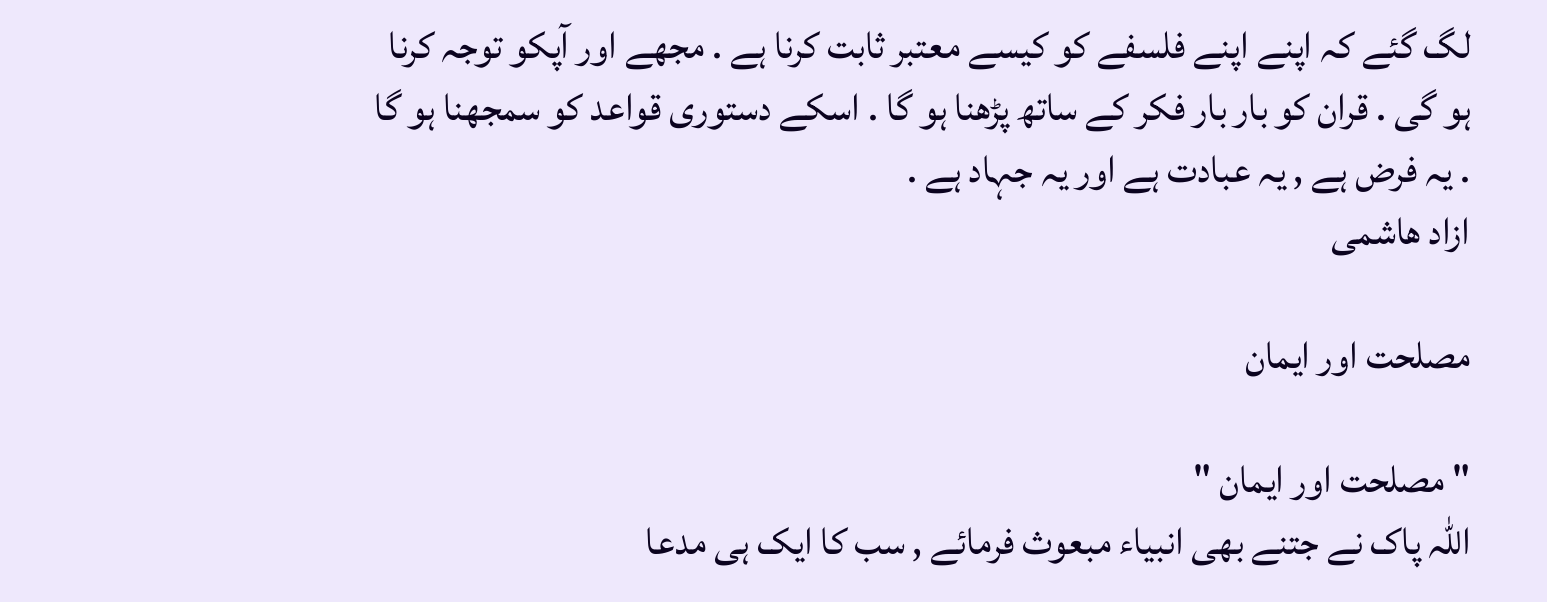لگ گئے کہ اپنے اپنے فلسفے کو کیسے معتبر ثابت کرنا ہے . مجھے اور آپکو توجہ کرنا ہو گی . قران کو بار بار فکر کے ساتھ پڑھنا ہو گا . اسکے دستوری قواعد کو سمجھنا ہو گا . یہ فرض ہے , یہ عبادت ہے اور یہ جہاد ہے .
ازاد ھاشمی

مصلحت اور ایمان

" مصلحت اور ایمان "
اللہ پاک نے جتنے بھی انبیاء مبعوث فرمائے , سب کا ایک ہی مدعا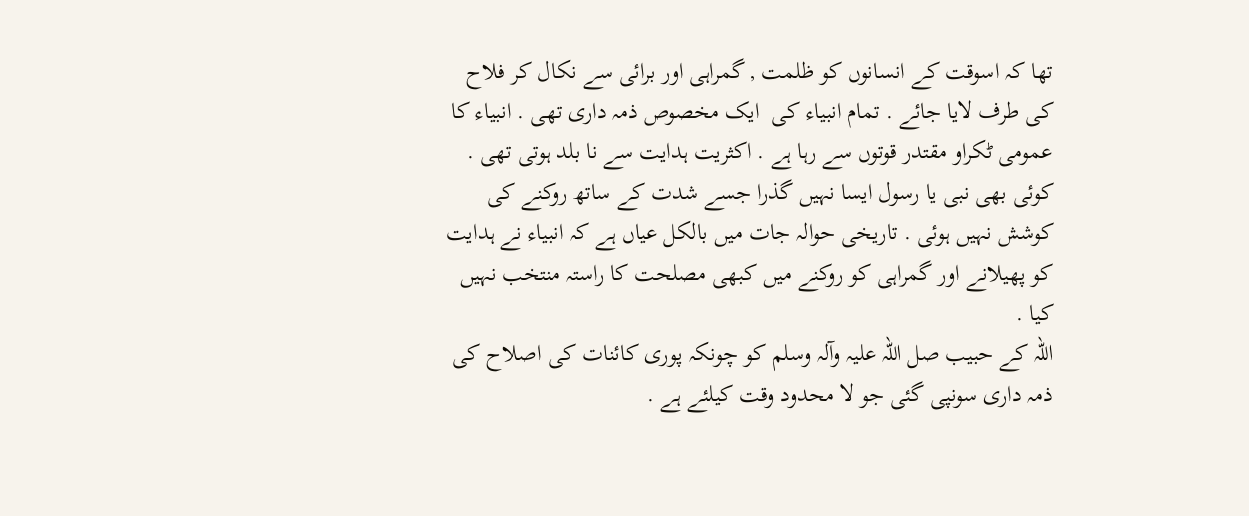تھا کہ اسوقت کے انسانوں کو ظلمت , گمراہی اور برائی سے نکال کر فلاح کی طرف لایا جائے . تمام انبیاء کی  ایک مخصوص ذمہ داری تھی . انبیاء کا عمومی ٹکراو مقتدر قوتوں سے رہا ہے . اکثریت ہدایت سے نا بلد ہوتی تھی . کوئی بھی نبی یا رسول ایسا نہیں گذرا جسے شدت کے ساتھ روکنے کی کوشش نہیں ہوئی . تاریخی حوالہ جات میں بالکل عیاں ہے کہ انبیاء نے ہدایت کو پھیلانے اور گمراہی کو روکنے میں کبھی مصلحت کا راستہ منتخب نہیں کیا .
اللہ کے حبیب صل اللہ علیہ وآلہ وسلم کو چونکہ پوری کائنات کی اصلاح کی ذمہ داری سونپی گئی جو لا محدود وقت کیلئے ہے .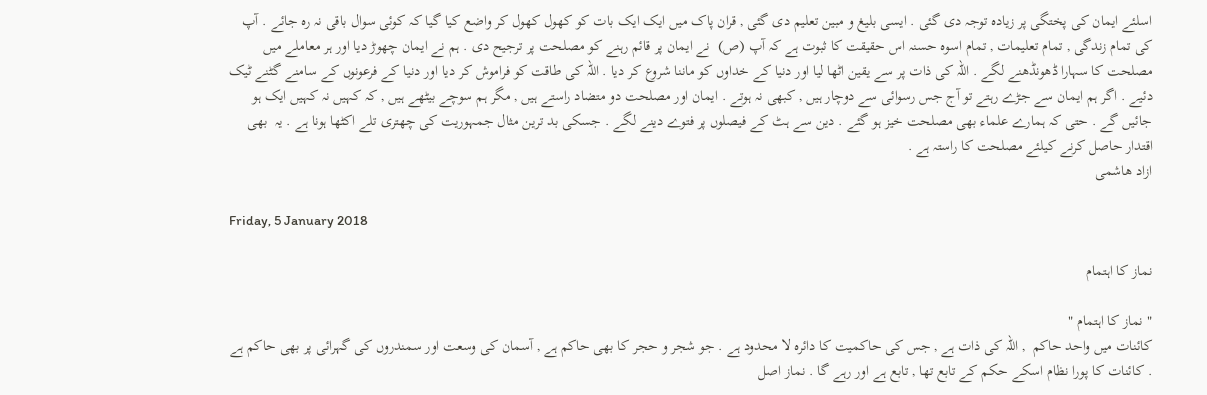اسلئے ایمان کی پختگی پر زیادہ توجہ دی گئی . ایسی بلیغ و مبین تعلیم دی گئی , قران پاک میں ایک ایک بات کو کھول کھول کر واضع کیا گیا کہ کوئی سوال باقی نہ رہ جائے . آپ کی تمام زندگی , تمام تعلیمات , تمام اسوہ حسنہ اس حقیقت کا ثبوت ہے کہ آپ (ص)  نے ایمان پر قائم رہنے کو مصلحت پر ترجیح دی . ہم نے ایمان چھوڑ دیا اور ہر معاملے میں مصلحت کا سہارا ڈھونڈھنے لگے . اللہ کی ذات پر سے یقین اٹھا لیا اور دنیا کے خداوں کو ماننا شروع کر دیا . اللہ کی طاقت کو فراموش کر دیا اور دنیا کے فرعونوں کے سامنے گٹنے ٹیک دئیے . اگر ہم ایمان سے جڑے رہتے تو آج جس رسوائی سے دوچار ہیں , کبھی نہ ہوتے . ایمان اور مصلحت دو متضاد راستے ہیں , مگر ہم سوچے بیٹھے ہیں , کہ کہیں نہ کہیں ایک ہو جائیں گے . حتی کہ ہمارے علماء بھی مصلحت خیز ہو گئے . دین سے ہٹ کے فیصلوں پر فتوے دینے لگے . جسکی بد ترین مثال جمہوریت کی چھتری تلے اکٹھا ہونا ہے . یہ  بھی اقتدار حاصل کرنے کیلئے مصلحت کا راستہ ہے .
ازاد ھاشمی

Friday, 5 January 2018

نماز کا اہتمام

" نماز کا اہتمام "
کائنات میں واحد حاکم  , اللہ کی ذات ہے , جس کی حاکمیت کا دائرہ لا محدود ہے . جو شجر و حجر کا بھی حاکم ہے , آسمان کی وسعت اور سمندروں کی گہرائی پر بھی حاکم ہے . کائنات کا پورا نظام اسکے حکم کے تابع تھا , تابع ہے اور رہے گا . نماز اصل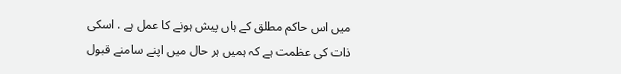میں اس حاکم مطلق کے ہاں پیش ہونے کا عمل ہے . اسکی ذات کی عظمت ہے کہ ہمیں ہر حال میں اپنے سامنے قبول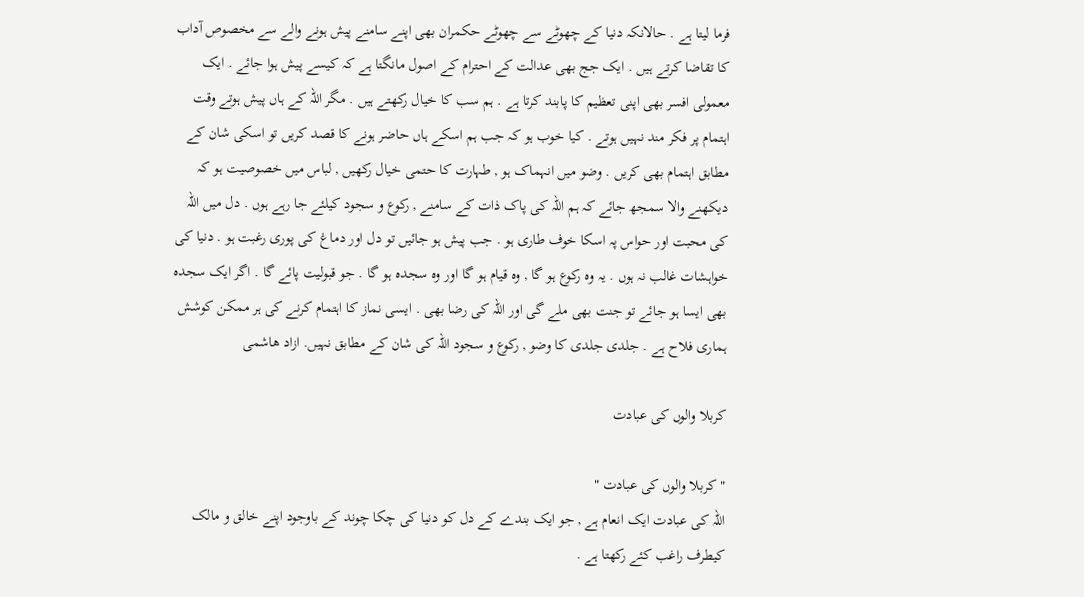فرما لیتا ہے . حالانکہ دنیا کے چھوٹے سے چھوٹے حکمران بھی اپنے سامنے پیش ہونے والے سے مخصوص آداب کا تقاضا کرتے ہیں . ایک جج بھی عدالت کے احترام کے اصول مانگتا ہے کہ کیسے پیش ہوا جائے . ایک معمولی افسر بھی اپنی تعظیم کا پابند کرتا ہے . ہم سب کا خیال رکھتے ہیں . مگر اللہ کے ہاں پیش ہوتے وقت اہتمام پر فکر مند نہیں ہوتے . کیا خوب ہو کہ جب ہم اسکے ہاں حاضر ہونے کا قصد کریں تو اسکی شان کے مطابق اہتمام بھی کریں . وضو میں انہماک ہو , طہارت کا حتمی خیال رکھیں , لباس میں خصوصیت ہو کہ دیکھنے والا سمجھ جائے کہ ہم اللہ کی پاک ذات کے سامنے , رکوع و سجود کیلئے جا رہے ہوں . دل میں اللہ کی محبت اور حواس پہ اسکا خوف طاری ہو . جب پیش ہو جائیں تو دل اور دماغ کی پوری رغبت ہو . دنیا کی خواہشات غالب نہ ہوں . یہ وہ رکوع ہو گا , وہ قیام ہو گا اور وہ سجدہ ہو گا . جو قبولیت پائے گا . اگر ایک سجدہ بھی ایسا ہو جائے تو جنت بھی ملے گی اور اللہ کی رضا بھی . ایسی نماز کا اہتمام کرنے کی ہر ممکن کوشش ہماری فلاح ہے . جلدی جلدی کا وضو , رکوع و سجود اللہ کی شان کے مطابق نہیں. ازاد ھاشمی

کربلا والوں کی عبادت

" کربلا والوں کی عبادت "
اللہ کی عبادت ایک انعام ہے , جو ایک بندے کے دل کو دنیا کی چکا چوند کے باوجود اپنے خالق و مالک کیطرف راغب کئے رکھتا ہے .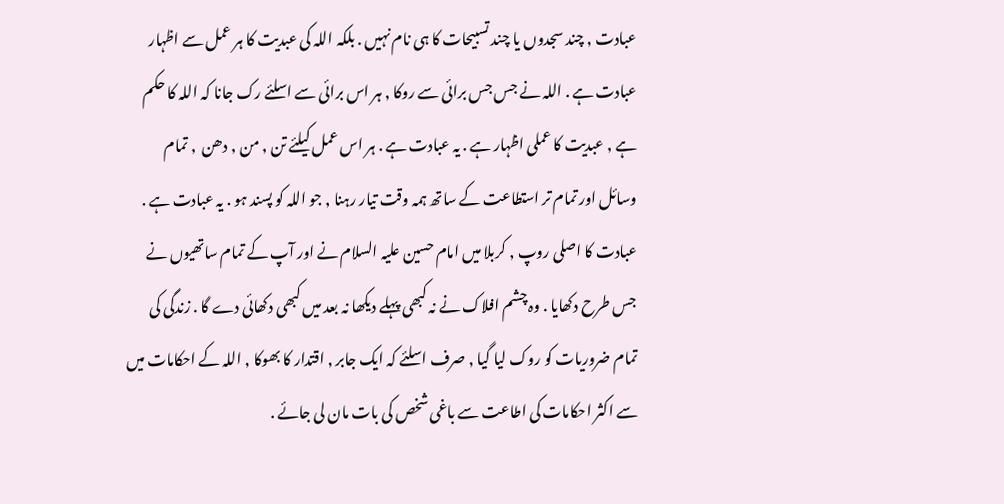عبادت , چند سجدوں یا چند تسبیحات کا ہی نام نہیں . بلکہ اللہ کی عبدیت کا ہر عمل سے اظہار عبادت ہے . اللہ نے جس جس برائی سے روکا , ہر اس برائی سے اسلئے رک جانا کہ اللہ کا حکم ہے , عبدیت کا عملی اظہار ہے . یہ عبادت ہے . ہر اس عمل کیلئے تن , من , دھن  , تمام وسائل اور تمام تر استطاعت کے ساتھ ہمہ وقت تیار رہنا , جو اللہ کو پسند ہو . یہ عبادت ہے .
عبادت کا اصلی روپ , کربلا میں امام حسین علیہ السلام نے اور آپ کے تمام ساتھیوں نے جس طرح دکھایا . وہ چشم افلاک نے نہ کبھی پہلے دیکھا نہ بعد میں کبھی دکھائی دے گا . زندگی کی تمام ضروریات کو روک لیا گیا , صرف اسلئے کہ ایک جابر , اقتدار کا بھوکا , اللہ کے احکامات میں سے اکثر احکامات کی اطاعت سے باغی شخص کی بات مان لی جائے .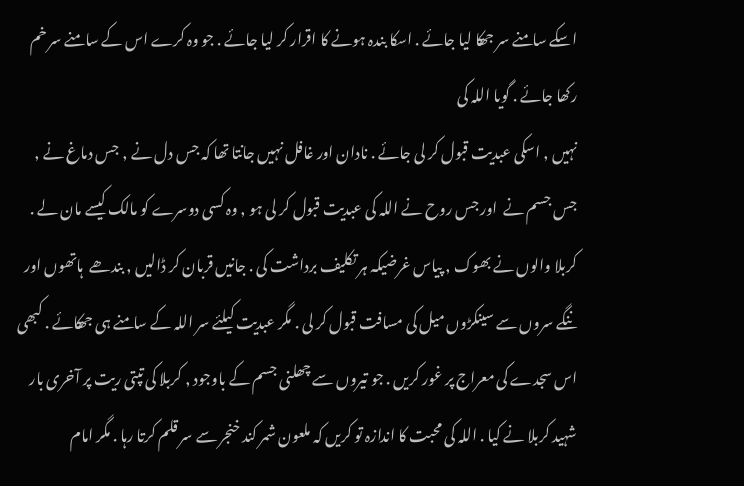اسکے سامنے سر جھکا لیا جائے . اسکا بندہ ہونے کا اقرار کر لیا جائے . جو وہ کرے اس کے سامنے سر خم رکھا جائے . گویا اللہ کی
نہیں , اسکی عبدیت قبول کر لی جائے . نادان اور غافل نہیں جانتا تھا کہ جس دل نے , جس دماغ نے , جس جسم نے  اور جس روح نے اللہ کی عبدیت قبول کر لی ہو , وہ کسی دوسرے کو مالک کیسے مان لے .
کربلا والوں نے بھوک , پیاس غرضیکہ ہر تکلیف برداشت کی . جانیں قربان کر ڈالیں , بندھے  ہاتھوں اور ننگے سروں سے سینکڑوں میل کی مسافت قبول کر لی . مگر عبدیت کیلئے سر اللہ کے سامنے ہی جھکائے . کبھی اس سجدے کی معراج پر غور کریں . جو تیروں سے چھلنی جسم کے باوجود , کربلا کی تپتی ریت پر آخری بار  شہید کربلا نے کیا . اللہ کی محبت کا اندازہ تو کریں کہ ملعون شمر کند خنجر سے سر قلم کرتا رہا . مگر امام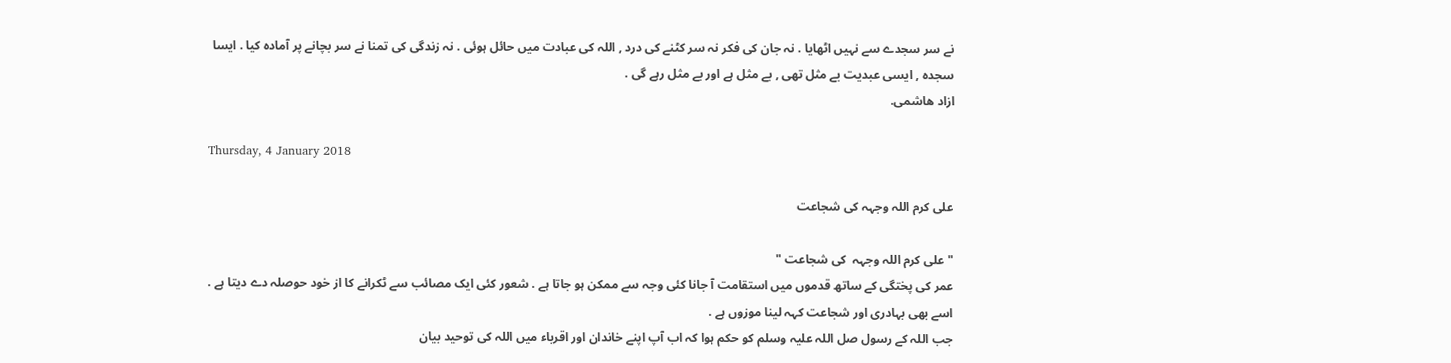نے سر سجدے سے نہیں اٹھایا . نہ جان کی فکر نہ سر کٹنے کی درد , اللہ کی عبادت میں حائل ہوئی . نہ زندگی کی تمنا نے سر بچانے پر آمادہ کیا . ایسا سجدہ , ایسی عبدیت بے مثل تھی , بے مثل ہے اور بے مثل رہے گی .
ازاد ھاشمی.

Thursday, 4 January 2018

علی کرم اللہ وجہہ کی شجاعت

" علی کرم اللہ وجہہ  کی شجاعت "
عمر کی پختگی کے ساتھ قدموں میں استقامت آ جانا کئی وجہ سے ممکن ہو جاتا ہے . شعور کئی ایک مصائب سے ٹکرانے کا از خود حوصلہ دے دیتا ہے . اسے بھی بہادری اور شجاعت کہہ لینا موزوں ہے .
جب اللہ کے رسول صل اللہ علیہ وسلم کو حکم ہوا کہ اب آپ اپنے خاندان اور اقرباء میں اللہ کی توحید بیان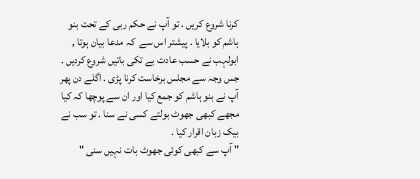کرنا شروع کریں . تو آپ نے حکم ربی کے تحت بنو ہاشم کو بلایا . پیشتر اس سے  کہ مدعا بیان ہوتا , ابولہب نے حسب عادت بے تکی باتیں شروع کردیں . جس وجہ سے مجلس برخاست کرنا پڑی . اگلے دن پھر آپ نے بنو ہاشم کو جمع کیا اور ان سے پوچھا کہ کیا مجھے کبھی جھوٹ بولتے کسی نے سنا . تو سب نے بیک زبان اقرار کیا .
" آپ سے کبھی کوئی جھوٹ بات نہیں سنی "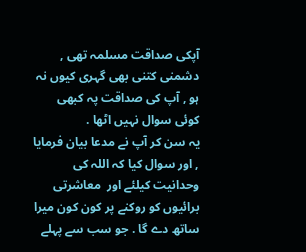آپکی صداقت مسلمہ تھی , دشمنی کتنی بھی گہری کیوں نہ ہو , آپ کی صداقت پہ کبھی کوئی سوال نہیں اٹھا .
یہ سن کر آپ نے مدعا بیان فرمایا , اور سوال کیا کہ اللہ کی وحدانیت کیلئے اور  معاشرتی برائیوں کو روکنے پر کون کون میرا ساتھ دے گا . جو سب سے پہلے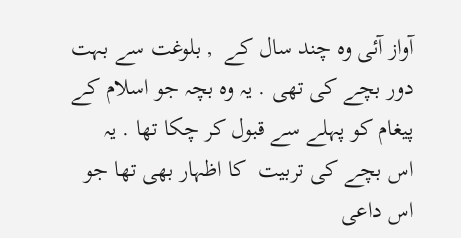آواز آئی وہ چند سال کے  , بلوغت سے بہت دور بچے کی تھی . یہ وہ بچہ جو اسلام کے پیغام کو پہلے سے قبول کر چکا تھا . یہ  اس بچے کی تربیت  کا اظہار بھی تھا جو اس داعی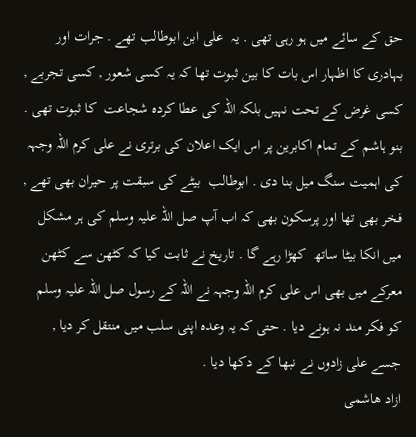حق کے سائے میں ہو رہی تھی . یہ  علی ابن ابوطالب تھے . جرات اور بہادری کا اظہار اس بات کا بین ثبوت تھا کہ یہ کسی شعور , کسی تجربے , کسی غرض کے تحت نہیں بلکہ اللہ کی عطا کردہ شجاعت  کا ثبوت تھی . بنو ہاشم کے تمام اکابرین پر اس ایک اعلان کی برتری نے علی کرم اللہ وجہہ کی اہمیت سنگ میل بنا دی . ابوطالب  بیٹے کی سبقت پر حیران بھی تھے , فخر بھی تھا اور پرسکون بھی کہ اب آپ صل اللہ علیہ وسلم کی ہر مشکل میں انکا بیٹا ساتھ  کھڑا رہے گا . تاریخ نے ثابت کیا کہ کٹھن سے کٹھن معرکے میں بھی اس علی کرم اللہ وجہہ نے اللہ کے رسول صل اللہ علیہ وسلم کو فکر مند نہ ہونے دیا . حتی کہ یہ وعدہ اپنی سلب میں منتقل کر دیا , جسے علی زادوں نے نبھا کے دکھا دیا .
ازاد ھاشمی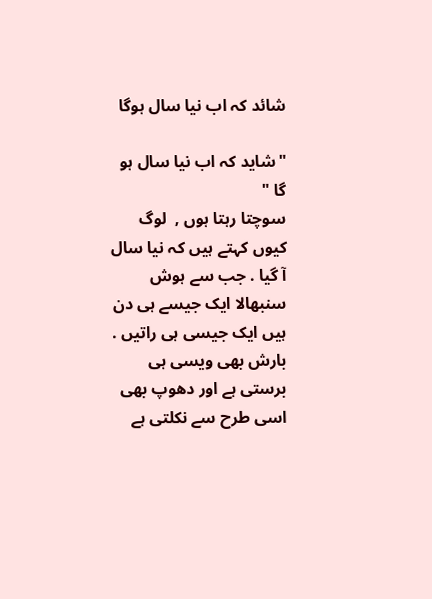شائد کہ اب نیا سال ہوگا

"شاید کہ اب نیا سال ہو گا "
سوچتا رہتا ہوں ,  لوگ کیوں کہتے ہیں کہ نیا سال آ گیا . جب سے ہوش سنبھالا ایک جیسے ہی دن ہیں ایک جیسی ہی راتیں . بارش بھی ویسی ہی برستی ہے اور دھوپ بھی اسی طرح سے نکلتی ہے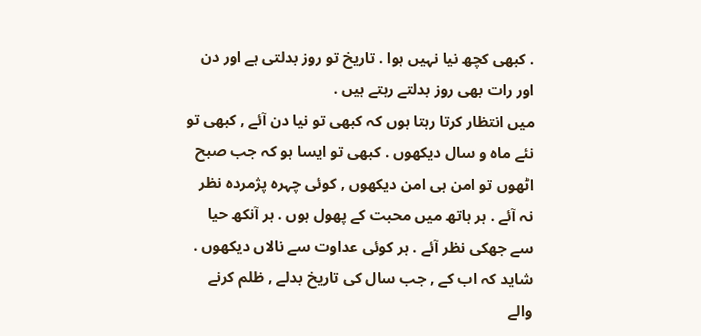. کبھی کچھ نیا نہیں ہوا . تاریخ تو روز بدلتی ہے اور دن اور رات بھی روز بدلتے رہتے ہیں .
میں انتظار کرتا رہتا ہوں کہ کبھی تو نیا دن آئے , کبھی تو نئے ماہ و سال دیکھوں . کبھی تو ایسا ہو کہ جب صبح اٹھوں تو امن ہی امن دیکھوں , کوئی چہرہ پژمردہ نظر نہ آئے . ہر ہاتھ میں محبت کے پھول ہوں . ہر آنکھ حیا سے جھکی نظر آئے . ہر کوئی عداوت سے نالاں دیکھوں .
شاید کہ اب کے , جب سال کی تاریخ بدلے , ظلم کرنے والے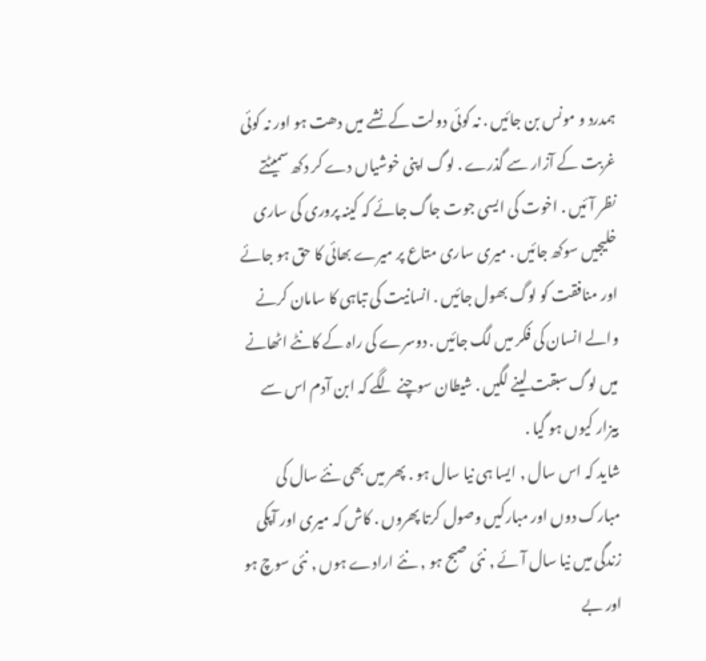ہمدرد و مونس بن جائیں . نہ کوئی دولت کے نشے میں دھت ہو اور نہ کوئی غربت کے آزار سے گذرے . لوگ اپنی خوشیاں دے کر دکھ سمیٹتے نظر آئیں . اخوت کی ایسی جوت جاگ جائے کہ کینہ پروری کی ساری خلیجیں سوکھ جائیں . میری ساری متاع پر میرے بھائی کا حق ہو جائے اور منافقت کو لوگ بھول جائیں . انسانیت کی تباہی کا سامان کرنے والے انسان کی فکر میں لگ جائیں . دوسرے کی راہ کے کانٹے اٹھانے میں لوگ سبقت لینے لگیں . شیطان سوچنے لگے کہ ابن آدم اس سے بیزار کیوں ہو گیا .
شاید کہ اس سال , ایسا ہی نیا سال ہو . پھر میں بھی نئے سال کی مبارک دوں اور مبارکیں وصول کرتا پھروں . کاش کہ میری اور آپکی زندگی میں نیا سال آئے , نئی صبح ہو , نئے ارادے ہوں , نئی سوچ ہو اور بے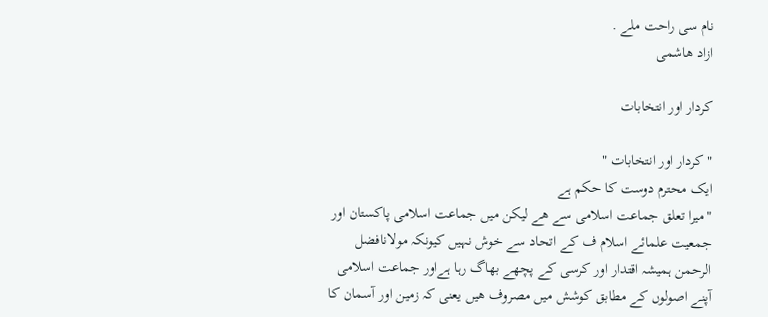نام سی راحت ملے .
ازاد ھاشمی

کردار اور انتخابات

" کردار اور انتخابات "
ایک محترم دوست کا حکم ہے
"میرا تعلق جماعت اسلامی سے ھے لیکن میں جماعت اسلامی پاکستان اور جمعیت علمائے اسلام ف کے اتحاد سے خوش نہیں کیونکہ مولانافضل الرحمن ہمیشہ اقتدار اور کرسی کے پچھے بھاگ رہا ہےاور جماعت اسلامی آپنے اصولوں کے مطابق کوشش میں مصروف ھیں یعنی کہ زمین اور آسمان کا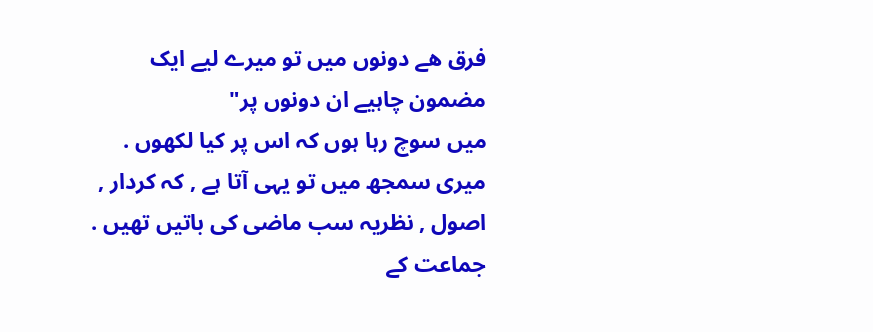فرق ھے دونوں میں تو میرے لیے ایک مضمون چاہیے ان دونوں پر"
میں سوچ رہا ہوں کہ اس پر کیا لکھوں . میری سمجھ میں تو یہی آتا ہے , کہ کردار , اصول , نظریہ سب ماضی کی باتیں تھیں . جماعت کے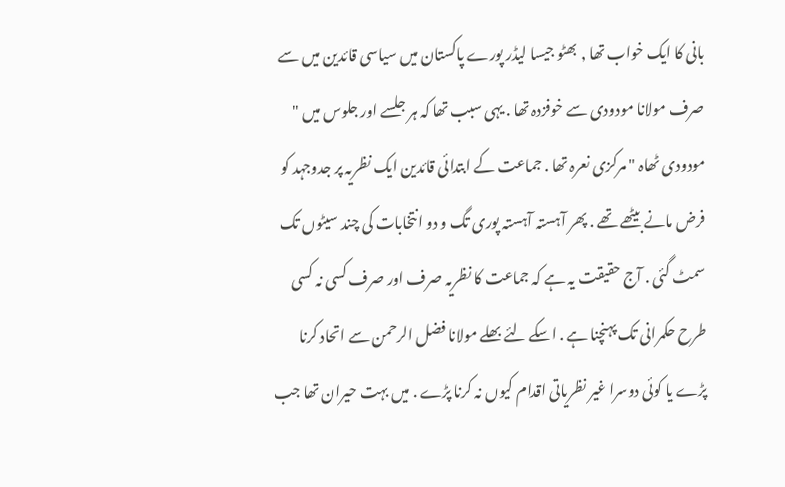بانی کا ایک خواب تھا , بھٹو جیسا لیڈر پورے پاکستان میں سیاسی قائدین میں سے صرف مولانا مودودی سے خوفزدہ تھا . یہی سبب تھا کہ ہر جلسے اور جلوس میں " مودودی ٹھاہ " مرکزی نعرہ تھا . جماعت کے ابتدائی قائدین ایک نظریہ پر جدوجہد کو فرض مانے بیٹھے تھے . پھر آہستہ آہستہ پوری تگ و دو انتخابات کی چند سیٹوں تک سمٹ گئی . آج حقیقت یہ ہے کہ جماعت کا نظریہ صرف اور صرف کسی نہ کسی طرح حکمرانی تک پہنچنا ہے . اسکے لئے بھلے مولانا فضل الرحمن سے اتحاد کرنا پڑے یا کوئی دوسرا غیر نظریاتی اقدام کیوں نہ کرنا پڑے . میں بہت حیران تھا جب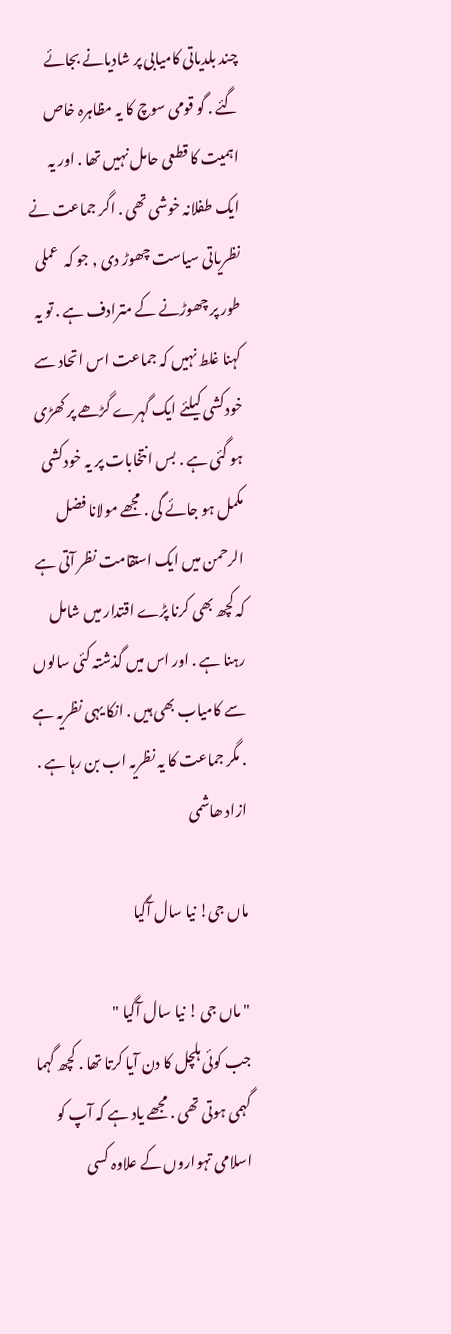چند بلدیاتی کامیابی پر شادیانے بجائے گئے . گو قومی سوچ کا یہ مظاہرہ خاص اہمیت کا قطعی حامل نہیں تھا . اور یہ ایک طفلانہ خوشی تھی . اگر جماعت نے نظریاتی سیاست چھوڑ دی , جو کہ  عملی طور پر چھوڑنے کے مترادف ہے . تو یہ کہنا غلط نہیں کہ جماعت اس اتحاد سے خودکشی کیلئے ایک گہرے گڑھے پر کھڑی ہو گئی ہے . بس انتخابات پر یہ خودکشی مکمل ہو جائے گی . مجھے مولانا فضل الرحمن میں ایک استقامت نظر آتی ہے کہ کچھ بھی کرنا پڑے اقتدار میں شامل رہنا ہے . اور اس میں گذشتہ کئی سالوں سے کامیاب بھی ہیں . انکا یہی نظریہ ہے . مگر جماعت کا یہ نظریہ اب بن رہا ہے .
ازاد ھاشمی

ماں جی! نیا سال آگیا

" ماں جی ! نیا سال آگیا "
جب کوئی ہلچل کا دن آیا کرتا تھا . کچھ گہما گہمی ہوتی تھی . مجھے یاد ہے کہ آپ کو اسلامی تہواروں کے علاوہ کسی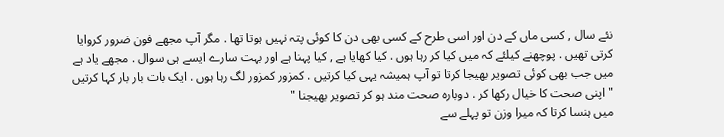نئے سال , کسی ماں کے دن اور اسی طرح کے کسی بھی دن کا کوئی پتہ نہیں ہوتا تھا . مگر آپ مجھے فون ضرور کروایا کرتی تھیں . پوچھنے کیلئے کہ میں کیا کر رہا ہوں . کیا کھایا ہے , کیا پہنا ہے اور بہت سارے ایسے ہی سوال . مجھے یاد ہے میں جب بھی کوئی تصویر بھیجا کرتا تو آپ ہمیشہ یہی کیا کرتیں . کمزور کمزور لگ رہا ہوں . ایک بات بار بار کہا کرتیں
" اپنی صحت کا خیال رکھا کر . دوبارہ صحت مند ہو کر تصویر بھیجنا "
میں ہنسا کرتا کہ میرا وزن تو پہلے سے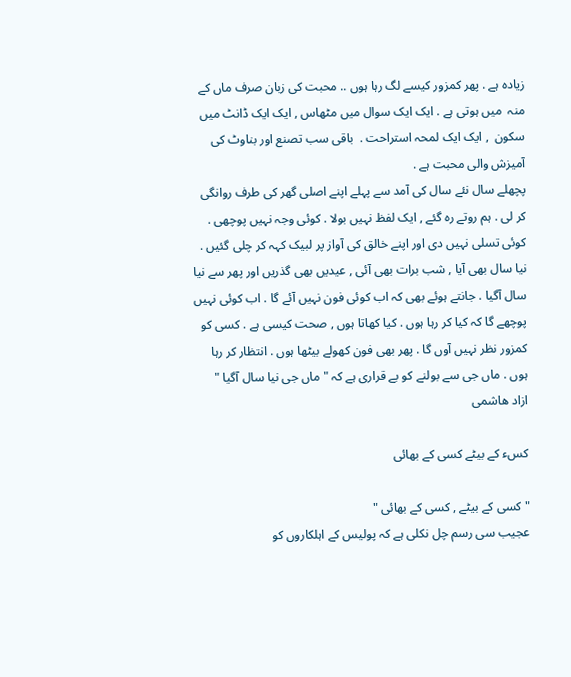زیادہ ہے . پھر کمزور کیسے لگ رہا ہوں .. محبت کی زبان صرف ماں کے منہ  میں ہوتی ہے . ایک ایک سوال میں مٹھاس , ایک ایک ڈانٹ میں سکون  , ایک ایک لمحہ استراحت .  باقی سب تصنع اور بناوٹ کی آمیزش والی محبت ہے .
پچھلے سال نئے سال کی آمد سے پہلے اپنے اصلی گھر کی طرف روانگی کر لی . ہم روتے رہ گئے , ایک لفظ نہیں بولا . کوئی وجہ نہیں پوچھی . کوئی تسلی نہیں دی اور اپنے خالق کی آواز پر لبیک کہہ کر چلی گئیں . نیا سال بھی آیا , شب برات بھی آئی , عیدیں بھی گذریں اور پھر سے نیا سال آگیا . جانتے ہوئے بھی کہ اب کوئی فون نہیں آئے گا . اب کوئی نہیں پوچھے گا کہ کیا کر رہا ہوں . کیا کھاتا ہوں , صحت کیسی ہے . کسی کو کمزور نظر نہیں آوں گا . پھر بھی فون کھولے بیٹھا ہوں . انتظار کر رہا ہوں . ماں جی سے بولنے کو بے قراری ہے کہ " ماں جی نیا سال آگیا "
ازاد ھاشمی

کسء کے بیٹے کسی کے بھائی

" کسی کے بیٹے , کسی کے بھائی "
عجیب سی رسم چل نکلی ہے کہ پولیس کے اہلکاروں کو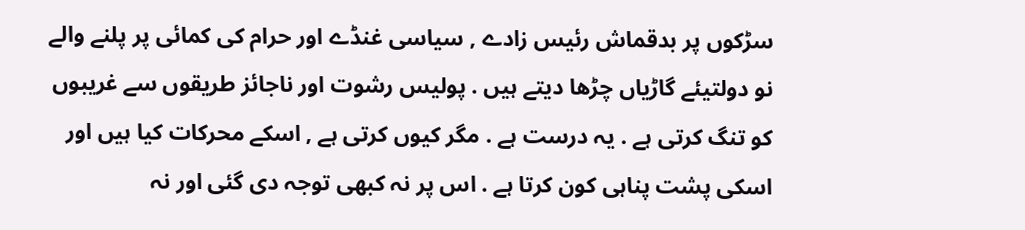سڑکوں پر بدقماش رئیس زادے , سیاسی غنڈے اور حرام کی کمائی پر پلنے والے نو دولتیئے گاڑیاں چڑھا دیتے ہیں . پولیس رشوت اور ناجائز طریقوں سے غریبوں کو تنگ کرتی ہے . یہ درست ہے . مگر کیوں کرتی ہے , اسکے محرکات کیا ہیں اور اسکی پشت پناہی کون کرتا ہے . اس پر نہ کبھی توجہ دی گئی اور نہ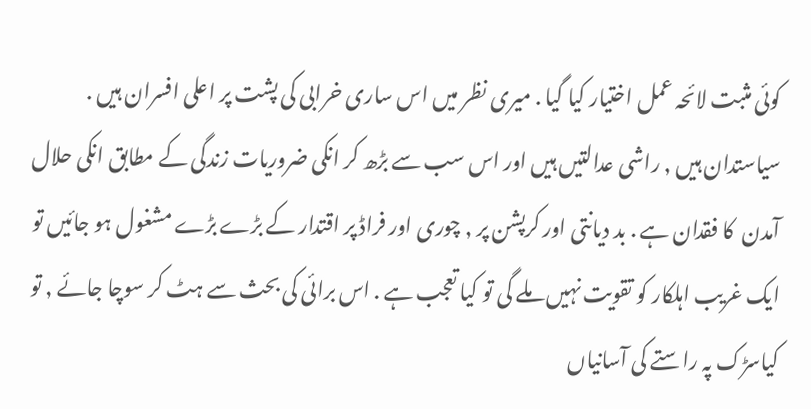کوئی مثبت لائحہ عمل اختیار کیا گیا . میری نظر میں اس ساری خرابی کی پشت پر اعلی افسران ہیں . سیاستدان ہیں , راشی عدالتیں ہیں اور اس سب سے بڑھ کر انکی ضروریات زندگی کے مطابق انکی حلال آمدن  کا فقدان ہے . بد دیانتی اور کرپشن پر , چوری اور فراڈ پر اقتدار کے بڑے بڑے مشغول ہو جائیں تو ایک غریب اہلکار کو تقویت نہیں ملے گی تو کیا تعجب ہے . اس برائی کی بحث سے ہٹ کر سوچا جائے , تو کیاسڑک پہ راستے کی آسانیاں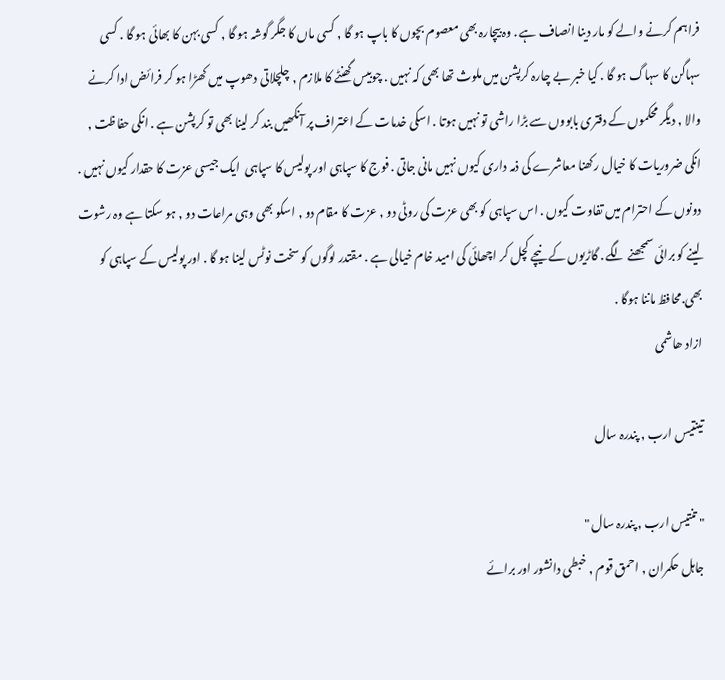فراہم کرنے والے کو مار دینا انصاف ہے . وہ بیچارہ بھی معصوم بچوں کا باپ ہو گا , کسی ماں کا جگر گوشہ ہو گا , کسی بہن کا بھائی ہو گا . کسی سہاگن کا سہاگ ہو گا . کیا خبر بے چارہ کرپشن میں ملوث تھا بھی کہ نہیں . چوبیس گھنٹے کا ملازم , چلچلاتی دھوپ میں کھڑا ہو کر فرائض ادا کرنے والا , دیگر محکموں کے دفتری بابووں سے بڑا راشی تو نہیں ہوتا . اسکی خدمات کے اعتراف پر آنکھیں بند کر لینا بھی تو کرپشن ہے . انکی حفاظت , انکی ضروریات کا خیال رکھنا معاشرے کی ذمہ داری کیوں نہیں مانی جاتی . فوج کا سپاہی اور پولیس کا سپاہی  ایک جیسی عزت کا حقدار کیوں نہیں . دونوں کے احترام میں تفاوت کیوں . اس سپاہی کو بھی عزت کی روٹی دو , عزت کا مقام دو , اسکو بھی وہی مراعات دو , ہو سکتا ہے وہ رشوت لینے کو برائی سمجھنے لگے . گاڑیوں کے نیچے کچل کر اچھائی کی امید خام خیالی ہے . مقتدر لوگوں کو سخت نوٹس لینا ہو گا . اور پولیس کے سپاہی کو بھی.محافظ ماننا ہوگا .
ازاد ھاشمی

تینتیس ارب , پندرہ سال

" تنتیس ارب , پندرہ سال "
جاہل حکمران , احمق قوم , خبطی دانشور اور برائے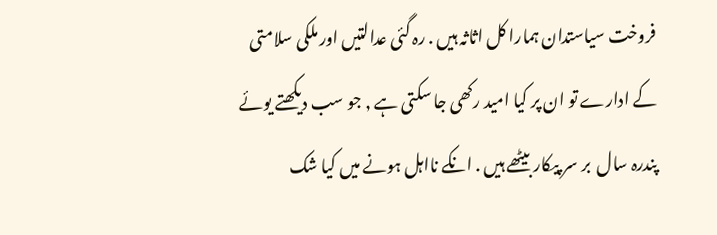فروخت سیاستدان ہمارا کل اثاثہ ہیں . رہ گئی عدالتیں اور ملکی سلامتی کے ادارے تو ان پر کیا امید رکھی جا سکتی ہے , جو سب دیکھتے یوئے پندرہ سال  بر سر پیکار بیٹھے ہیں . انکے نااہل ہونے میں کیا شک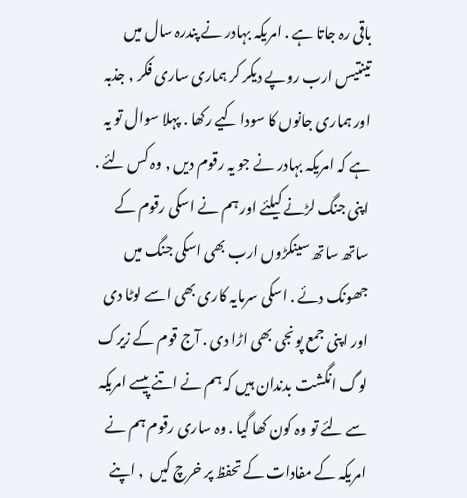باقی رہ جاتا ہے . امریکہ بہادر نے پندرہ سال میں تینتیس ارب روپے دیکر کر ہماری ساری فکر , جذبہ اور ہماری جانوں کا سودا کیے رکھا . پہلا سوال تو یہ ہے کہ امریکہ بہادر نے جو یہ رقوم دیں , وہ کس لئے . اپنی جنگ لڑنے کیلئے اور ہم نے اسکی رقوم کے ساتھ ساتھ سینکڑوں ارب بھی اسکی جنگ میں جھونک دئے . اسکی سرمایہ کاری بھی اسے لوٹا دی اور اپنی جمع پونجی بھی اڑا دی . آج قوم کے زیرک لوگ انگشت بدندان ہیں کہ ہم نے اتنے پیسے امریکہ سے لئے تو وہ کون کھا گیا . وہ ساری رقوم ہم نے امریکہ کے مفادات کے تحفظ پر خرچ کیں  , اپنے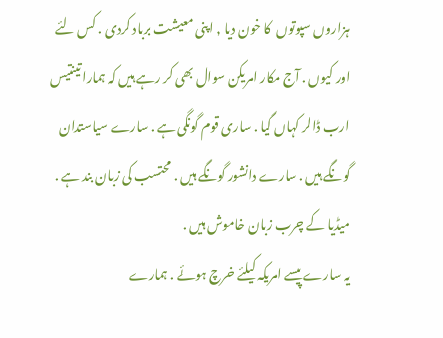ہزاروں سپوتوں  کا خون دیا , اپنی معیشت برباد کردی . کس لئے اور کیوں . آج مکار امریکن سوال بھی کر رہے ہیں کہ ہمارا تینتیس ارب ڈالر کہاں گیا . ساری قوم گونگی ہے . سارے سیاستدان گونگے ہیں . سارے دانشور گونگے ہیں . محتسب کی زبان بند ہے . میڈیا کے چرب زبان خاموش ہیں .
یہ سارے پیسے امریکہ کیلئے خرچ ہوئے . ہمارے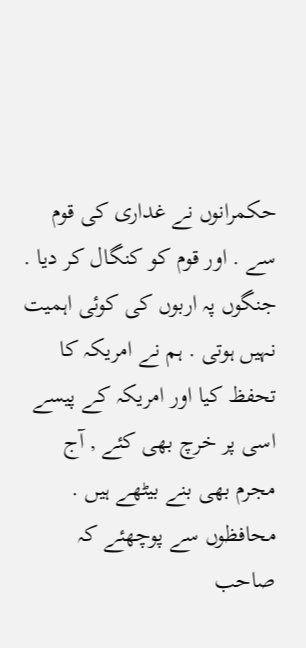حکمرانوں نے غداری کی قوم سے . اور قوم کو کنگال کر دیا . جنگوں پہ اربوں کی کوئی اہمیت نہیں ہوتی . ہم نے امریکہ کا تحفظ کیا اور امریکہ کے پیسے اسی پر خرچ بھی کئے , آج مجرم بھی بنے بیٹھے ہیں . محافظوں سے پوچھئے کہ صاحب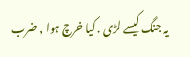یہ جنگ کیسے لڑی . کیا خرچ ہوا , ضرب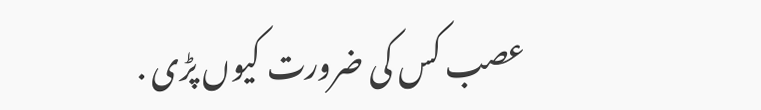عصب کس کی ضرورت کیوں پڑی .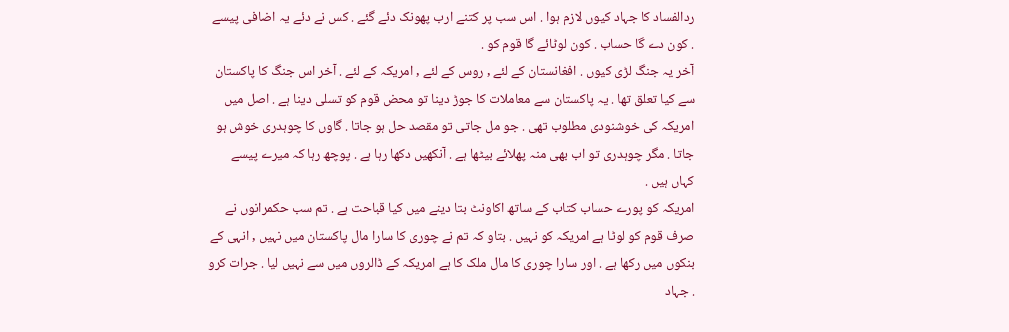ردالفساد کا جہاد کیوں لازم ہوا . اس سب پر کتنے ارب پھونک دئے گئے . کس نے دئے یہ اضافی پیسے . کون دے گا حساب . کون لوٹائے گا قوم کو .
آخر یہ جنگ لڑی کیوں . افغانستان کے لئے , روس کے لئے , امریکہ کے لئے . آخر اس جنگ کا پاکستان سے کیا تعلق تھا . یہ پاکستان سے معاملات کا جوڑ دینا تو محض قوم کو تسلی دینا ہے . اصل میں امریکہ کی خوشنودی مطلوب تھی . جو مل جاتی تو مقصد حل ہو جاتا . گاوں کا چوہدری خوش ہو جاتا . مگر چوہدری تو اب بھی منہ پھلائے بیٹھا ہے . آنکھیں دکھا رہا ہے . پوچھ رہا کہ میرے پیسے کہاں ہیں .
امریکہ کو پورے حساب کتاب کے ساتھ اکاونٹ بتا دینے میں کیا قباحت ہے . تم سب حکمرانوں نے صرف قوم کو لوٹا ہے امریکہ کو نہیں . بتاو کہ تم نے چوری کا سارا مال پاکستان میں نہیں , انہی کے بنکوں میں رکھا ہے . اور سارا چوری کا مال ملک کا ہے امریکہ کے ڈالروں میں سے نہیں لیا . جرات کرو . جہاد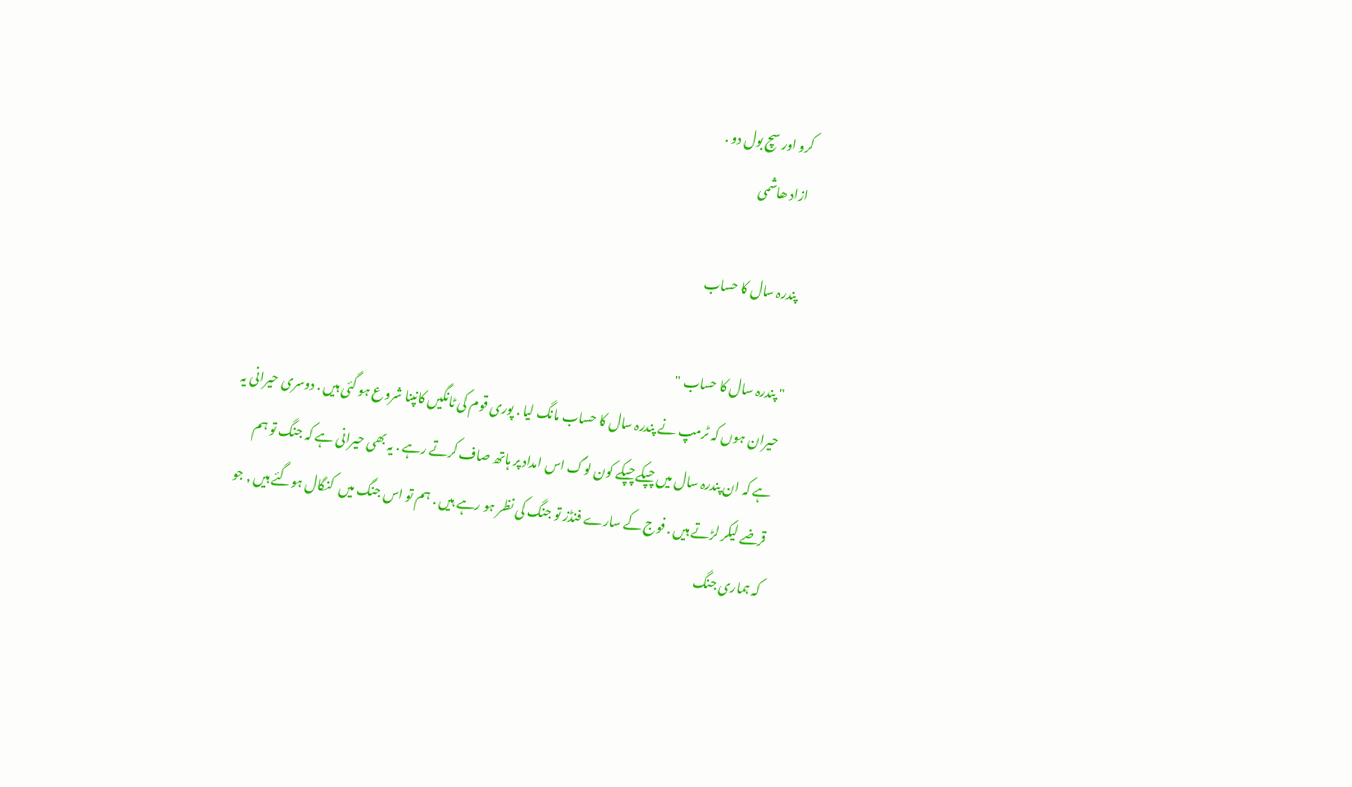کرو اور سچ بول دو .
ازاد ھاشمی

پندرہ سال کا حساب

" پندرہ سال کا حساب "
حیران ہوں کہ ٹرمپ نے پندرہ سال کا حساب مانگ لیا . پوری قوم کی ٹانگیں کانپنا شروع ہو گئی ہیں . دوسری حیرانی یہ ہے کہ ان پندرہ سال میں چپکے چپکے کون لوگ اس امداد پر ہاتھ صاف کرتے رہے . یہ بھی حیرانی ہے کہ جنگ تو ہم قرضے لیکر لڑتے ہیں . فوج کے سارے فنڈز تو جنگ کی نظر ہو رہے ہیں . ہم تو اس جنگ میں  کنگال ہوگئے ہیں , جو کہ ہماری جنگ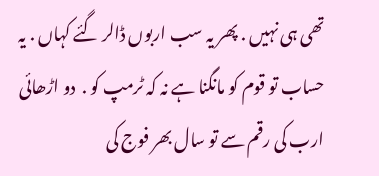تھی ہی نہیں . پھر یہ سب اربوں ڈالر گئے کہاں . یہ حساب تو قوم کو مانگنا ہے نہ کہ ٹرمپ کو .  دو اڑھائی ارب کی رقم سے تو سال بھر فوج کی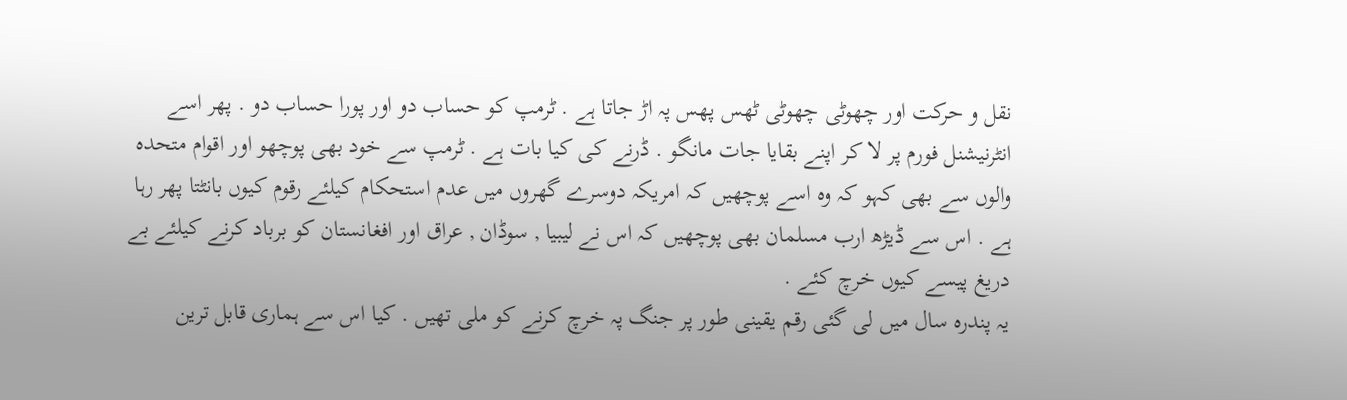نقل و حرکت اور چھوٹی چھوٹی ٹھس پھس پہ اڑ جاتا ہے . ٹرمپ کو حساب دو اور پورا حساب دو . پھر اسے انٹرنیشنل فورم پر لا کر اپنے بقایا جات مانگو . ڈرنے کی کیا بات ہے . ٹرمپ سے خود بھی پوچھو اور اقوام متحدہ والوں سے بھی کہو کہ وہ اسے پوچھیں کہ امریکہ دوسرے گھروں میں عدم استحکام کیلئے رقوم کیوں بانٹتا پھر رہا ہے . اس سے ڈیڑھ ارب مسلمان بھی پوچھیں کہ اس نے لیبیا , سوڈان , عراق اور افغانستان کو برباد کرنے کیلئے بے دریغ پیسے کیوں خرچ کئے .
یہ پندرہ سال میں لی گئی رقم یقینی طور پر جنگ پہ خرچ کرنے کو ملی تھیں . کیا اس سے ہماری قابل ترین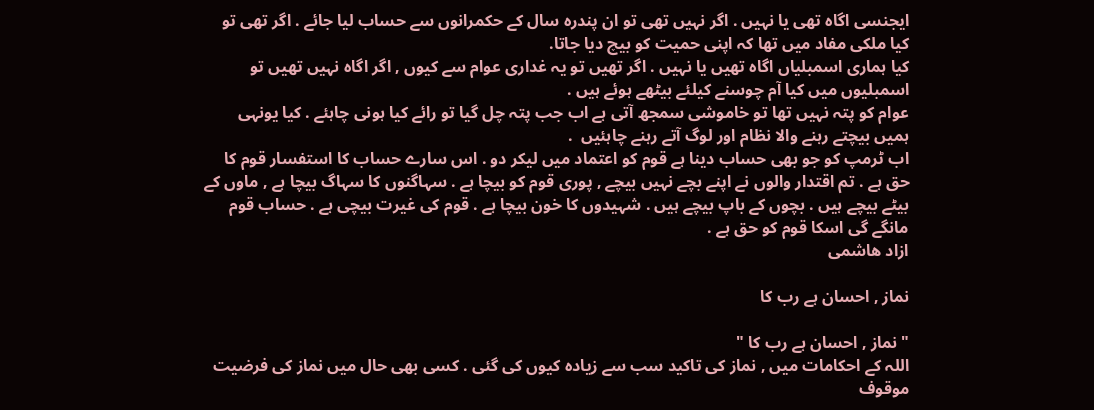ایجنسی اگاہ تھی یا نہیں . اگر نہیں تھی تو ان پندرہ سال کے حکمرانوں سے حساب لیا جائے . اگر تھی تو کیا ملکی مفاد میں تھا کہ اپنی حمیت کو بیچ دیا جاتا.
کیا ہماری اسمبلیاں اگاہ تھیں یا نہیں . اگر تھیں تو یہ غداری عوام سے کیوں , اگر اگاہ نہیں تھیں تو اسمبلیوں میں کیا آم چوسنے کیلئے بیٹھے ہوئے ہیں .
عوام کو پتہ نہیں تھا تو خاموشی سمجھ آتی ہے اب جب پتہ چل گیا تو رائے کیا ہونی چاہئے . کیا یونہی ہمیں بیچتے رہنے والا نظام اور لوگ آتے رہنے چاہئیں  .
اب ٹرمپ کو جو بھی حساب دینا ہے قوم کو اعتماد میں لیکر دو . اس سارے حساب کا استفسار قوم کا حق ہے . تم اقتدار والوں نے اپنے بچے نہیں بیچے , پوری قوم کو بیچا ہے . سہاگنوں کا سہاگ بیچا ہے , ماوں کے بیٹے بیچے ہیں . بچوں کے باپ بیچے ہیں . شہیدوں کا خون بیچا ہے . قوم کی غیرت بیچی ہے . حساب قوم مانگے گی اسکا قوم کو حق ہے .
ازاد ھاشمی

نماز , احسان ہے رب کا

" نماز , احسان ہے رب کا "
اللہ کے احکامات میں , نماز کی تاکید سب سے زیادہ کیوں کی گئی . کسی بھی حال میں نماز کی فرضیت موقوف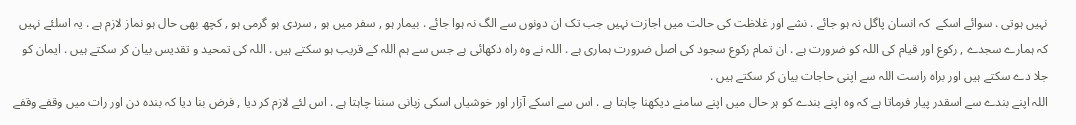نہیں ہوتی . سوائے اسکے  کہ انسان پاگل نہ ہو جائے . نشے اور غلاظت کی حالت میں اجازت نہیں جب تک ان دونوں سے الگ نہ ہوا جائے . بیمار ہو , سفر میں ہو , سردی ہو گرمی ہو , کچھ بھی حال ہو نماز لازم ہے . یہ اسلئے نہیں کہ ہمارے سجدے , رکوع اور قیام کی اللہ کو ضرورت ہے . ان تمام رکوع سجود کی اصل ضرورت ہماری ہے . اللہ نے وہ راہ دکھائی ہے جس سے ہم اللہ کے قریب ہو سکتے ہیں . اللہ کی تمحید و تقدیس بیان کر سکتے ہیں . ایمان کو جلا دے سکتے ہیں اور براہ راست اللہ سے اپنی حاجات بیان کر سکتے ہیں .
اللہ اپنے بندے سے اسقدر پیار فرماتا ہے کہ وہ اپنے بندے کو ہر حال میں اپنے سامنے دیکھنا چاہتا ہے . اس سے اسکے آزار اور خوشیاں اسکی زبانی سننا چاہتا ہے . اس لئے لازم کر دیا , فرض بنا دیا کہ بندہ دن اور رات میں وقفے وقفے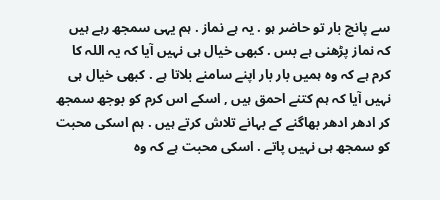سے پانچ بار تو حاضر ہو . یہ ہے نماز . ہم یہی سمجھ رہے ہیں کہ نماز پڑھنی ہے بس . کبھی خیال ہی نہیں آیا کہ یہ اللہ کا کرم ہے کہ وہ ہمیں بار بار اپنے سامنے بلاتا ہے . کبھی خیال ہی نہیں آیا کہ ہم کتنے احمق ہیں , اسکے اس کرم کو بوجھ سمجھ کر ادھر ادھر بھاگنے کے بہانے تلاش کرتے ہیں . ہم اسکی محبت کو سمجھ ہی نہیں پاتے . اسکی محبت ہے کہ وہ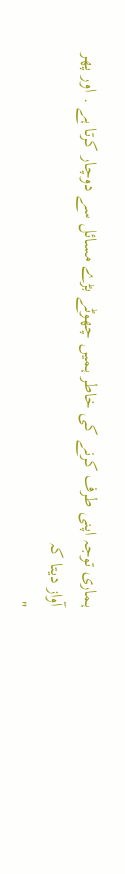ہماری توجہ اپنی طرف کرنے کی خاطر ہمیں چھوٹے بڑے مسائل سے دوچار کرتا ہے . اور پھر آواز دیتا کہ
"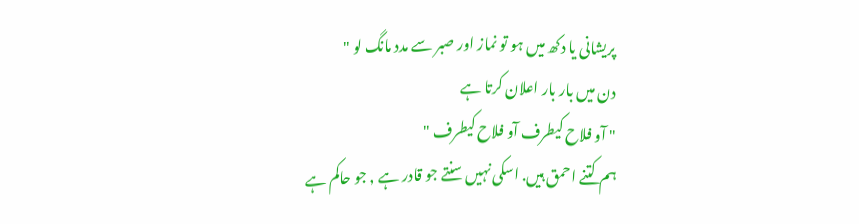پریشانی یا دکھ میں ہو تو نماز اور صبر سے مدد مانگ لو "
دن میں بار بار اعلان کرتا ہے
" آو فلاح کیطرف آو فلاح کیطرف "
ہم کتنے احمق ہیں. اسکی نہیں سنتے جو قادر ہے , جو حاکم ہے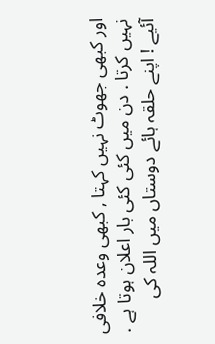اور کبھی جھوٹ نہیں کہتا , کبھی وعدہ خلافی نہیں کرتا . دن میں کئی کئی بار اعلان ہوتا ہے .
آئیے ! اپنے حلقہ ہائے دوستاں میں اللہ کی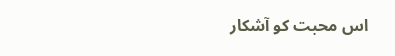اس محبت کو آشکار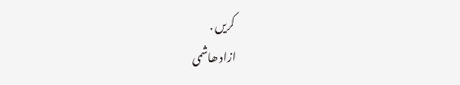کریں .
ازاد ھاشمی